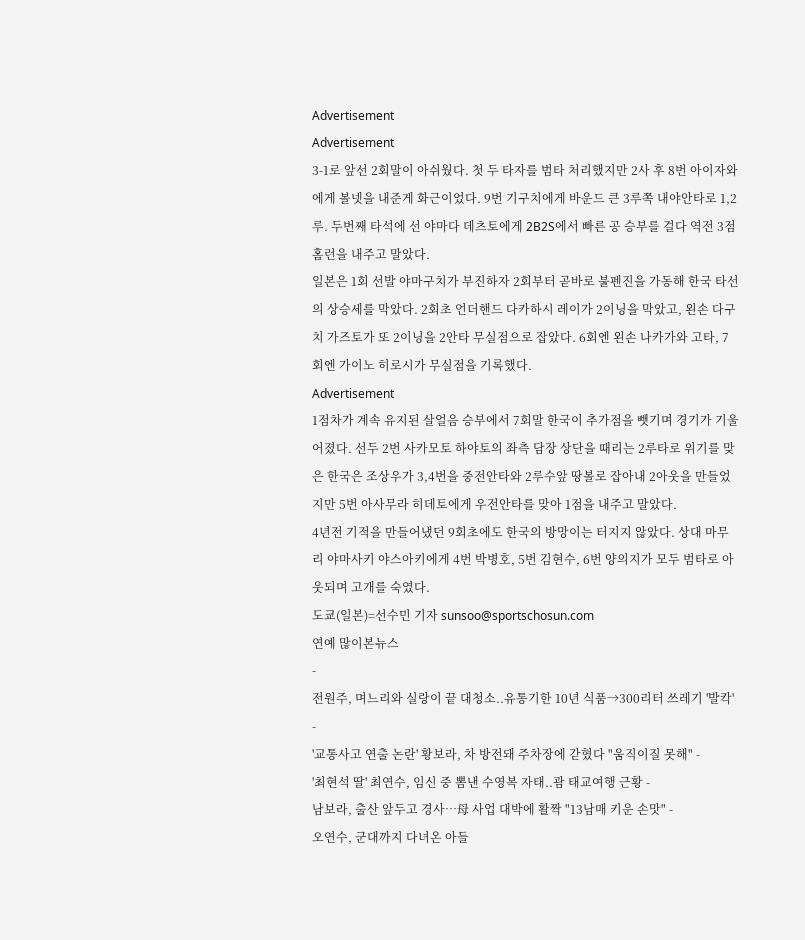Advertisement
Advertisement
3-1로 앞선 2회말이 아쉬웠다. 첫 두 타자를 범타 처리했지만 2사 후 8번 아이자와에게 볼넷을 내준게 화근이었다. 9번 기구치에게 바운드 큰 3루쪽 내야안타로 1,2루. 두번째 타석에 선 야마다 데츠토에게 2B2S에서 빠른 공 승부를 걸다 역전 3점 홈런을 내주고 말았다.
일본은 1회 선발 야마구치가 부진하자 2회부터 곧바로 불펜진을 가동해 한국 타선의 상승세를 막았다. 2회초 언더핸드 다카하시 레이가 2이닝을 막았고, 왼손 다구치 가즈토가 또 2이닝을 2안타 무실점으로 잡았다. 6회엔 왼손 나카가와 고타, 7회엔 가이노 히로시가 무실점을 기록했다.
Advertisement
1점차가 계속 유지된 살얼음 승부에서 7회말 한국이 추가점을 뺏기며 경기가 기울어졌다. 선두 2번 사카모토 하야토의 좌측 담장 상단을 때리는 2루타로 위기를 맞은 한국은 조상우가 3,4번을 중전안타와 2루수앞 땅볼로 잡아내 2아웃을 만들었지만 5번 아사무라 히데토에게 우전안타를 맞아 1점을 내주고 말았다.
4년전 기적을 만들어냈던 9회초에도 한국의 방망이는 터지지 않았다. 상대 마무리 야마사키 야스아키에게 4번 박병호, 5번 김현수, 6번 양의지가 모두 범타로 아웃되며 고개를 숙였다.
도쿄(일본)=선수민 기자 sunsoo@sportschosun.com
연예 많이본뉴스
-
전원주, 며느리와 실랑이 끝 대청소..유통기한 10년 식품→300리터 쓰레기 '발칵' -
'교통사고 연출 논란' 황보라, 차 방전돼 주차장에 갇혔다 "움직이질 못해" -
'최현석 딸' 최연수, 임신 중 뽐낸 수영복 자태..괌 태교여행 근황 -
남보라, 출산 앞두고 경사…母 사업 대박에 활짝 "13남매 키운 손맛" -
오연수, 군대까지 다녀온 아들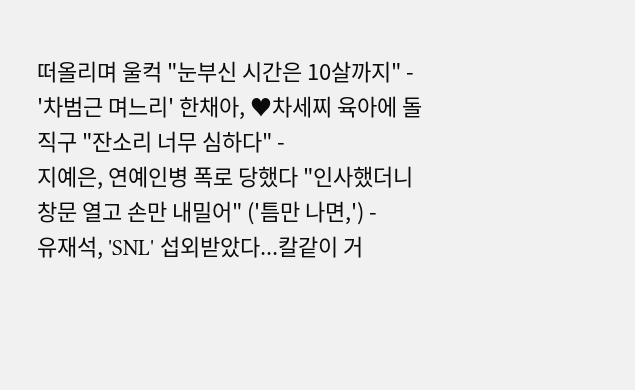떠올리며 울컥 "눈부신 시간은 10살까지" -
'차범근 며느리' 한채아, ♥차세찌 육아에 돌직구 "잔소리 너무 심하다" -
지예은, 연예인병 폭로 당했다 "인사했더니 창문 열고 손만 내밀어" ('틈만 나면,') -
유재석, 'SNL' 섭외받았다...칼같이 거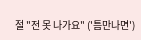절 "전 못 나가요" ('틈만나면')